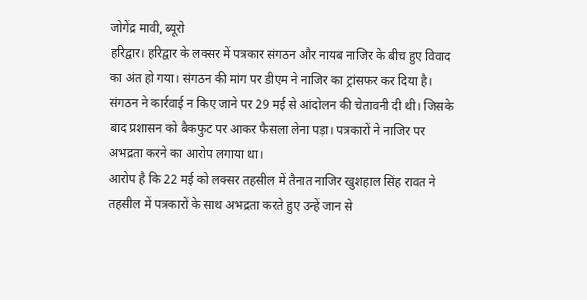जोगेंद्र मावी, ब्यूरो
हरिद्वार। हरिद्वार के लक्सर में पत्रकार संगठन और नायब नाजिर के बीच हुए विवाद का अंत हो गया। संगठन की मांग पर डीएम ने नाजिर का ट्रांसफर कर दिया है। संगठन ने कार्रवाई न किए जाने पर 29 मई से आंदोलन की चेतावनी दी थी। जिसके बाद प्रशासन को बैकफुट पर आकर फैसला लेना पड़ा। पत्रकारों ने नाजिर पर अभद्रता करने का आरोप लगाया था।
आरोप है कि 22 मई को लक्सर तहसील में तैनात नाजिर खुशहाल सिंह रावत ने तहसील में पत्रकारों के साथ अभद्रता करते हुए उन्हें जान से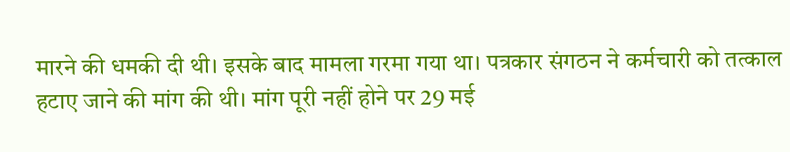मारने की धमकी दी थी। इसके बाद मामला गरमा गया था। पत्रकार संगठन ने कर्मचारी को तत्काल हटाए जाने की मांग की थी। मांग पूरी नहीं होने पर 29 मई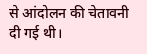से आंदोलन की चेतावनी दी गई थी।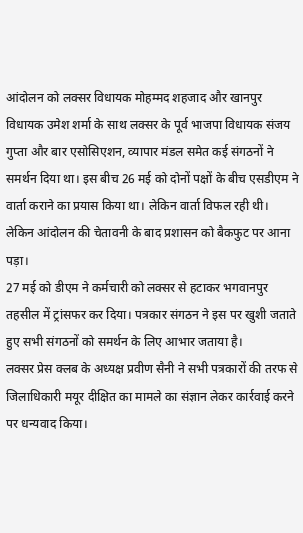आंदोलन को लक्सर विधायक मोहम्मद शहजाद और खानपुर विधायक उमेश शर्मा के साथ लक्सर के पूर्व भाजपा विधायक संजय गुप्ता और बार एसोसिएशन, व्यापार मंडल समेत कई संगठनों ने समर्थन दिया था। इस बीच 26 मई को दोनों पक्षों के बीच एसडीएम ने वार्ता कराने का प्रयास किया था। लेकिन वार्ता विफल रही थी। लेकिन आंदोलन की चेतावनी के बाद प्रशासन को बैकफुट पर आना पड़ा।
27 मई को डीएम ने कर्मचारी को लक्सर से हटाकर भगवानपुर तहसील में ट्रांसफर कर दिया। पत्रकार संगठन ने इस पर खुशी जताते हुए सभी संगठनों को समर्थन के लिए आभार जताया है।
लक्सर प्रेस क्लब के अध्यक्ष प्रवीण सैनी ने सभी पत्रकारों की तरफ से जिलाधिकारी मयूर दीक्षित का मामले का संज्ञान लेकर कार्रवाई करने पर धन्यवाद किया।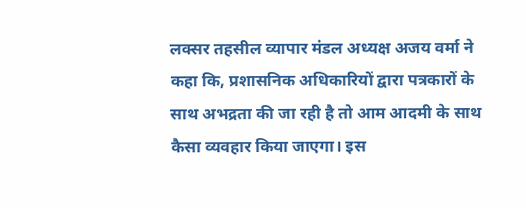लक्सर तहसील व्यापार मंडल अध्यक्ष अजय वर्मा ने कहा कि, प्रशासनिक अधिकारियों द्वारा पत्रकारों के साथ अभद्रता की जा रही है तो आम आदमी के साथ कैसा व्यवहार किया जाएगा। इस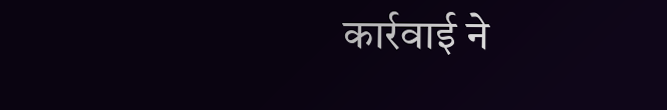कार्रवाई ने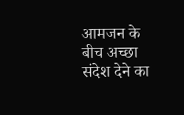आमजन के बीच अच्छा संदेश देने का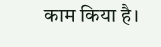काम किया है।